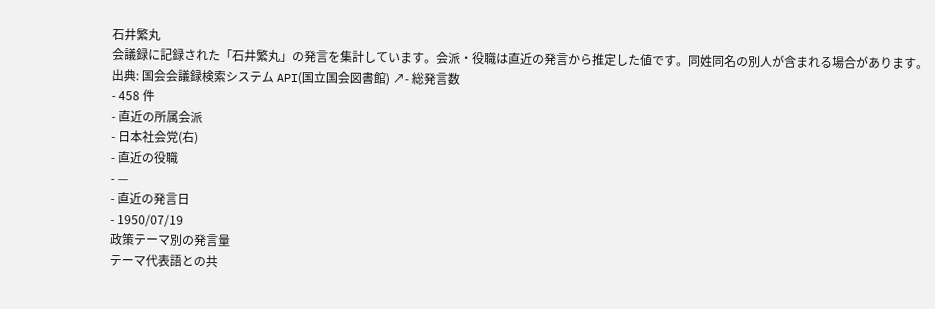石井繁丸
会議録に記録された「石井繁丸」の発言を集計しています。会派・役職は直近の発言から推定した値です。同姓同名の別人が含まれる場合があります。
出典: 国会会議録検索システム API(国立国会図書館) ↗- 総発言数
- 458 件
- 直近の所属会派
- 日本社会党(右)
- 直近の役職
- —
- 直近の発言日
- 1950/07/19
政策テーマ別の発言量
テーマ代表語との共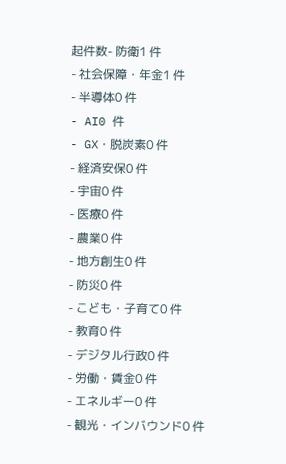起件数- 防衛1 件
- 社会保障・年金1 件
- 半導体0 件
- AI0 件
- GX・脱炭素0 件
- 経済安保0 件
- 宇宙0 件
- 医療0 件
- 農業0 件
- 地方創生0 件
- 防災0 件
- こども・子育て0 件
- 教育0 件
- デジタル行政0 件
- 労働・賃金0 件
- エネルギー0 件
- 観光・インバウンド0 件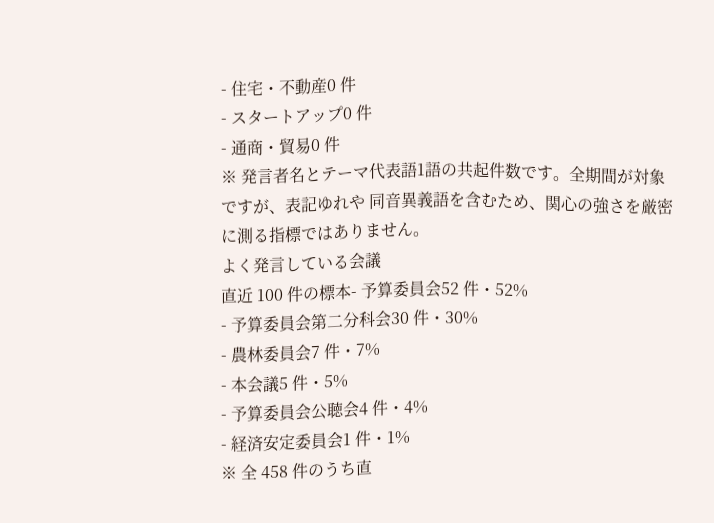- 住宅・不動産0 件
- スタートアップ0 件
- 通商・貿易0 件
※ 発言者名とテーマ代表語1語の共起件数です。全期間が対象ですが、表記ゆれや 同音異義語を含むため、関心の強さを厳密に測る指標ではありません。
よく発言している会議
直近 100 件の標本- 予算委員会52 件・52%
- 予算委員会第二分科会30 件・30%
- 農林委員会7 件・7%
- 本会議5 件・5%
- 予算委員会公聴会4 件・4%
- 経済安定委員会1 件・1%
※ 全 458 件のうち直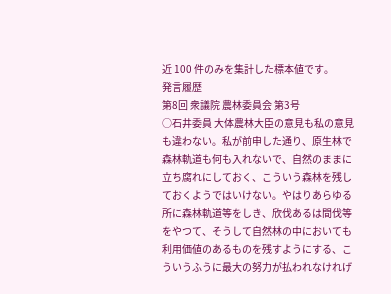近 100 件のみを集計した標本値です。
発言履歴
第8回 衆議院 農林委員会 第3号
○石井委員 大体農林大臣の意見も私の意見も違わない。私が前申した通り、原生林で森林軌道も何も入れないで、自然のままに立ち腐れにしておく、こういう森林を残しておくようではいけない。やはりあらゆる所に森林軌道等をしき、欣伐あるは間伐等をやつて、そうして自然林の中においても利用価値のあるものを残すようにする、こういうふうに最大の努力が払われなけれげ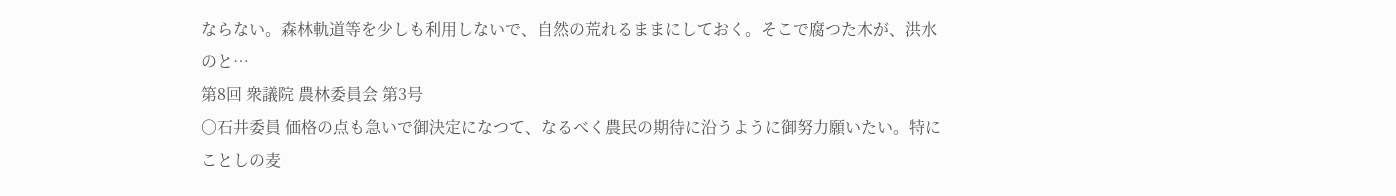ならない。森林軌道等を少しも利用しないで、自然の荒れるままにしておく。そこで腐つた木が、洪水のと…
第8回 衆議院 農林委員会 第3号
○石井委員 価格の点も急いで御決定になつて、なるべく農民の期待に沿うように御努力願いたい。特にことしの麦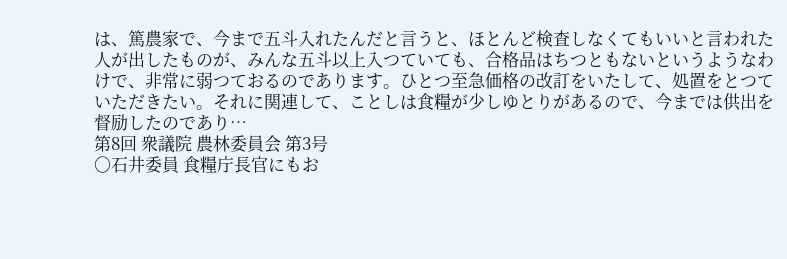は、篤農家で、今まで五斗入れたんだと言うと、ほとんど検査しなくてもいいと言われた人が出したものが、みんな五斗以上入つていても、合格品はちつともないというようなわけで、非常に弱つておるのであります。ひとつ至急価格の改訂をいたして、処置をとつていただきたい。それに関連して、ことしは食糧が少しゆとりがあるので、今までは供出を督励したのであり…
第8回 衆議院 農林委員会 第3号
○石井委員 食糧庁長官にもお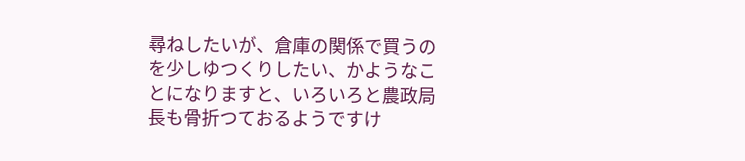尋ねしたいが、倉庫の関係で買うのを少しゆつくりしたい、かようなことになりますと、いろいろと農政局長も骨折つておるようですけ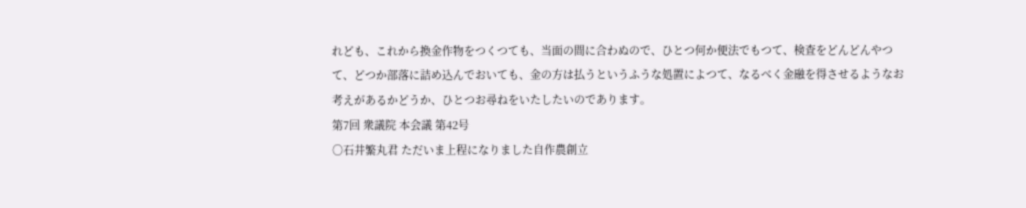れども、これから換金作物をつくつても、当面の間に合わぬので、ひとつ何か便法でもつて、検査をどんどんやつて、どつか部落に詰め込んでおいても、金の方は払うというふうな処置によつて、なるべく金融を得させるようなお考えがあるかどうか、ひとつお尋ねをいたしたいのであります。
第7回 衆議院 本会議 第42号
○石井繁丸君 ただいま上程になりました自作農創立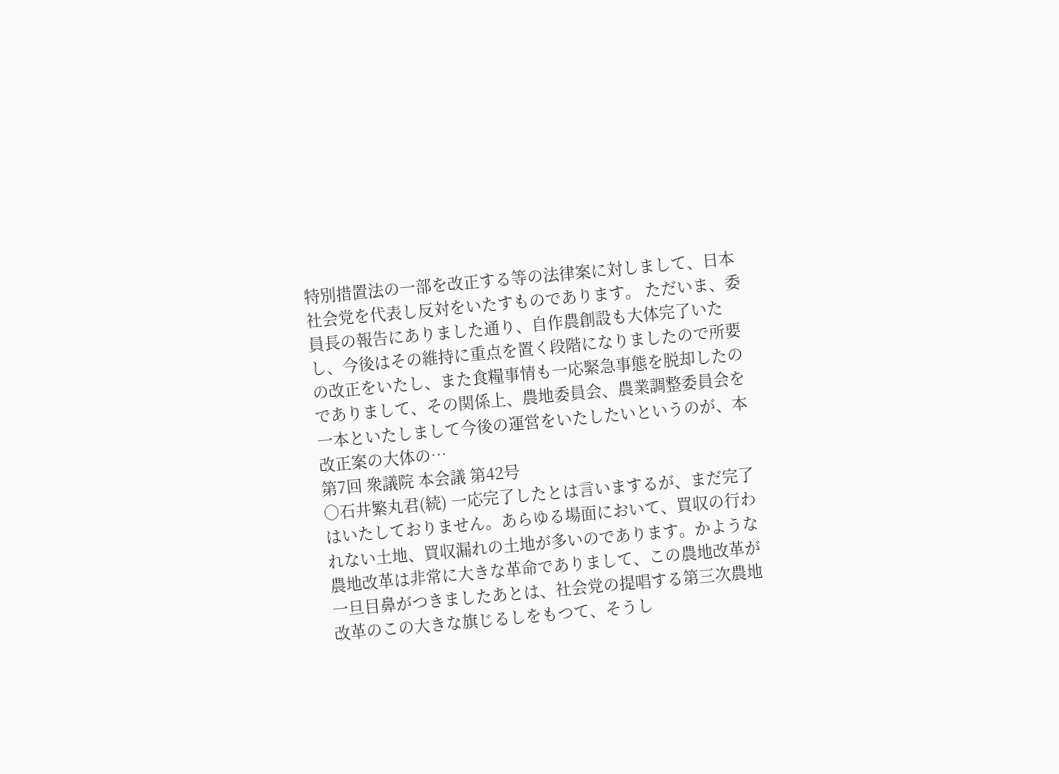特別措置法の一部を改正する等の法律案に対しまして、日本社会党を代表し反対をいたすものであります。 ただいま、委員長の報告にありました通り、自作農創設も大体完了いたし、今後はその維持に重点を置く段階になりましたので所要の改正をいたし、また食糧事情も一応緊急事態を脱却したのでありまして、その関係上、農地委員会、農業調整委員会を一本といたしまして今後の運営をいたしたいというのが、本改正案の大体の…
第7回 衆議院 本会議 第42号
○石井繁丸君(続) 一応完了したとは言いまするが、まだ完了はいたしておりません。あらゆる場面において、買収の行われない土地、買収漏れの土地が多いのであります。かような農地改革は非常に大きな革命でありまして、この農地改革が一旦目鼻がつきましたあとは、社会党の提唱する第三次農地改革のこの大きな旗じるしをもつて、そうし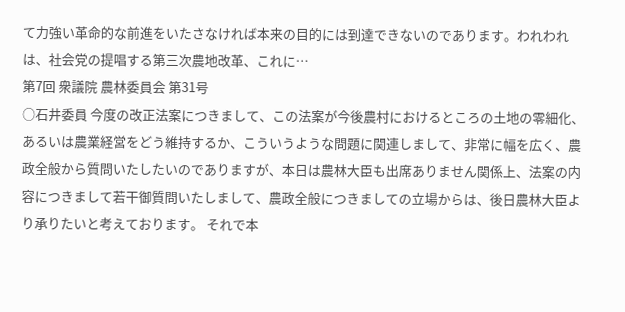て力強い革命的な前進をいたさなければ本来の目的には到達できないのであります。われわれは、社会党の提唱する第三次農地改革、これに…
第7回 衆議院 農林委員会 第31号
○石井委員 今度の改正法案につきまして、この法案が今後農村におけるところの土地の零細化、あるいは農業経営をどう維持するか、こういうような問題に関連しまして、非常に幅を広く、農政全般から質問いたしたいのでありますが、本日は農林大臣も出席ありません関係上、法案の内容につきまして若干御質問いたしまして、農政全般につきましての立場からは、後日農林大臣より承りたいと考えております。 それで本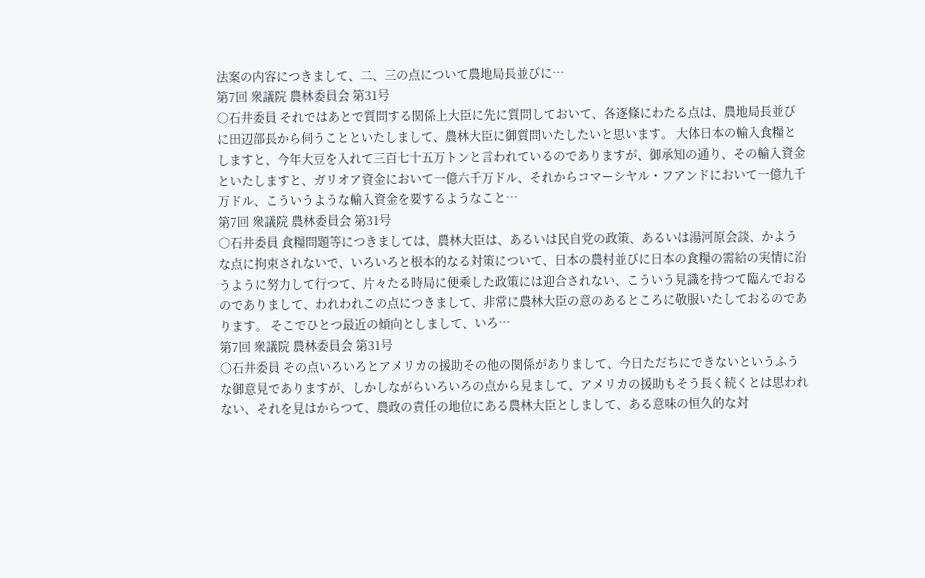法案の内容につきまして、二、三の点について農地局長並びに…
第7回 衆議院 農林委員会 第31号
○石井委員 それではあとで質問する関係上大臣に先に質問しておいて、各逐條にわたる点は、農地局長並びに田辺部長から伺うことといたしまして、農林大臣に御質問いたしたいと思います。 大体日本の輸入食糧としますと、今年大豆を入れて三百七十五万トンと言われているのでありますが、御承知の通り、その輸入資金といたしますと、ガリオア資金において一億六千万ドル、それからコマーシヤル・フアンドにおいて一億九千万ドル、こういうような輸入資金を要するようなこと…
第7回 衆議院 農林委員会 第31号
○石井委員 食糧問題等につきましては、農林大臣は、あるいは民自党の政策、あるいは湯河原会談、かような点に拘束されないで、いろいろと根本的なる対策について、日本の農村並びに日本の食糧の需給の実情に沿うように努力して行つて、片々たる時局に便乘した政策には迎合されない、こういう見識を持つて臨んでおるのでありまして、われわれこの点につきまして、非常に農林大臣の意のあるところに敬服いたしておるのであります。 そこでひとつ最近の傾向としまして、いろ…
第7回 衆議院 農林委員会 第31号
○石井委員 その点いろいろとアメリカの援助その他の関係がありまして、今日ただちにできないというふうな御意見でありますが、しかしながらいろいろの点から見まして、アメリカの援助もそう長く続くとは思われない、それを見はからつて、農政の責任の地位にある農林大臣としまして、ある意味の恒久的な対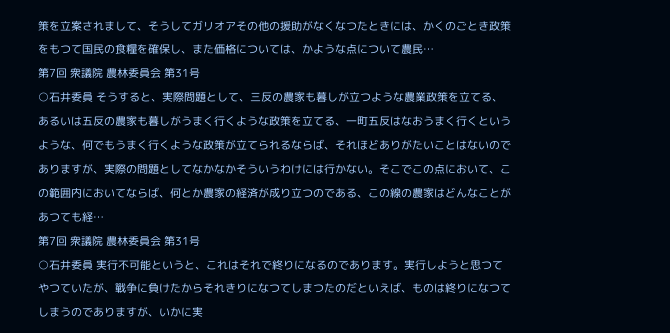策を立案されまして、そうしてガリオアその他の援助がなくなつたときには、かくのごとき政策をもつて国民の食糧を確保し、また価格については、かような点について農民…
第7回 衆議院 農林委員会 第31号
○石井委員 そうすると、実際問題として、三反の農家も暮しが立つような農業政策を立てる、あるいは五反の農家も暮しがうまく行くような政策を立てる、一町五反はなおうまく行くというような、何でもうまく行くような政策が立てられるならば、それほどありがたいことはないのでありますが、実際の問題としてなかなかそういうわけには行かない。そこでこの点において、この範囲内においてならば、何とか農家の経済が成り立つのである、この線の農家はどんなことがあつても経…
第7回 衆議院 農林委員会 第31号
○石井委員 実行不可能というと、これはそれで終りになるのであります。実行しようと思つてやつていたが、戰争に負けたからそれきりになつてしまつたのだといえば、ものは終りになつてしまうのでありますが、いかに実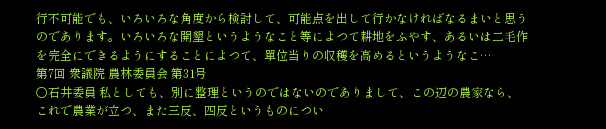行不可能でも、いろいろな角度から検討して、可能点を出して行かなければなるまいと思うのであります。いろいろな開墾というようなこと等によつて耕地をふやす、あるいは二毛作を完全にできるようにすることによつて、單位当りの収穫を高めるというようなこ…
第7回 衆議院 農林委員会 第31号
○石井委員 私としても、別に整理というのではないのでありまして、この辺の農家なら、これで農業が立つ、また三反、四反というものについ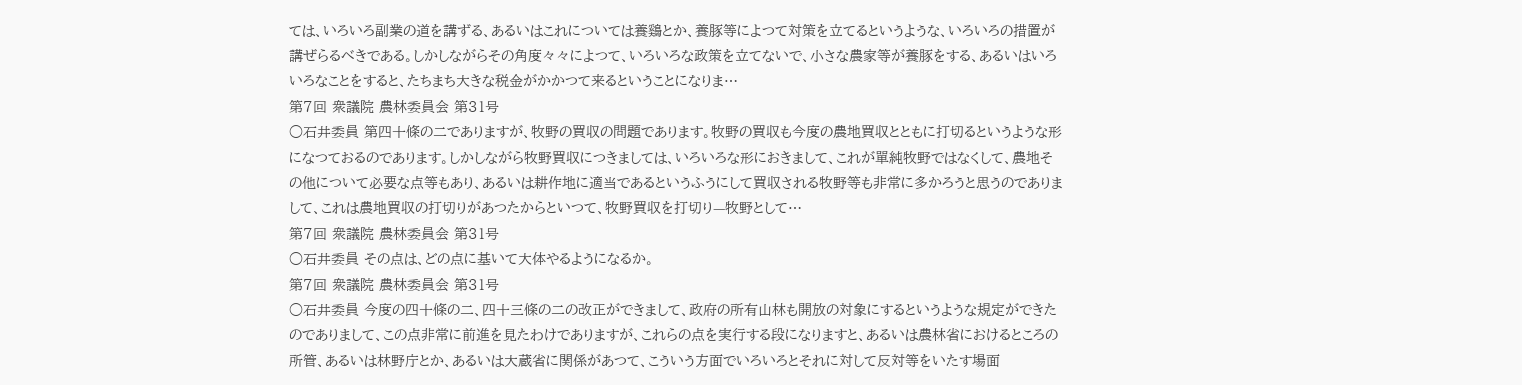ては、いろいろ副業の道を講ずる、あるいはこれについては養鷄とか、養豚等によつて対策を立てるというような、いろいろの措置が講ぜらるべきである。しかしながらその角度々々によつて、いろいろな政策を立てないで、小さな農家等が養豚をする、あるいはいろいろなことをすると、たちまち大きな税金がかかつて来るということになりま…
第7回 衆議院 農林委員会 第31号
○石井委員 第四十條の二でありますが、牧野の買収の問題であります。牧野の買収も今度の農地買収とともに打切るというような形になつておるのであります。しかしながら牧野買収につきましては、いろいろな形におきまして、これが單純牧野ではなくして、農地その他について必要な点等もあり、あるいは耕作地に適当であるというふうにして買収される牧野等も非常に多かろうと思うのでありまして、これは農地買収の打切りがあつたからといつて、牧野買収を打切り—牧野として…
第7回 衆議院 農林委員会 第31号
○石井委員 その点は、どの点に基いて大体やるようになるか。
第7回 衆議院 農林委員会 第31号
○石井委員 今度の四十條の二、四十三條の二の改正ができまして、政府の所有山林も開放の対象にするというような規定ができたのでありまして、この点非常に前進を見たわけでありますが、これらの点を実行する段になりますと、あるいは農林省におけるところの所管、あるいは林野庁とか、あるいは大蔵省に関係があつて、こういう方面でいろいろとそれに対して反対等をいたす場面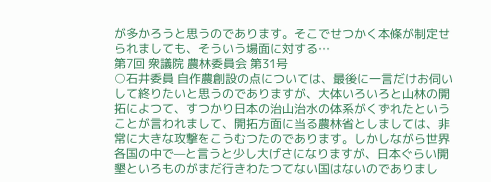が多かろうと思うのであります。そこでせつかく本條が制定せられましても、そういう場面に対する…
第7回 衆議院 農林委員会 第31号
○石井委員 自作農創設の点については、最後に一言だけお伺いして終りたいと思うのでありますが、大体いろいろと山林の開拓によつて、すつかり日本の治山治水の体系がくずれたということが言われまして、開拓方面に当る農林省としましては、非常に大きな攻撃をこうむつたのであります。しかしながら世界各国の中で—と言うと少し大げさになりますが、日本ぐらい開墾といろものがまだ行きわたつてない国はないのでありまし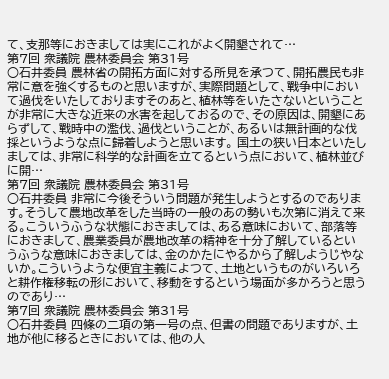て、支那等におきましては実にこれがよく開墾されて…
第7回 衆議院 農林委員会 第31号
○石井委員 農林省の開拓方面に対する所見を承つて、開拓農民も非常に意を強くするものと思いますが、実際問題として、戰争中において過伐をいたしておりますそのあと、植林等をいたさないということが非常に大きな近来の水害を起しておるので、その原因は、開墾にあらずして、戰時中の濫伐、過伐ということが、あるいは無計画的な伐採というような点に歸着しようと思います。 国土の狭い日本といたしましては、非常に科学的な計画を立てるという点において、植林並びに開…
第7回 衆議院 農林委員会 第31号
○石井委員 非常に今後そういう問題が発生しようとするのであります。そうして農地改革をした当時の一般のあの勢いも次第に消えて来る。こういうふうな状態におきましては、ある意味において、部落等におきまして、農業委員が農地改革の精神を十分了解しているというふうな意味におきましては、金のかたにやるから了解しようじやないか。こういうような便宜主義によつて、土地というものがいろいろと耕作権移転の形において、移動をするという場面が多かろうと思うのであり…
第7回 衆議院 農林委員会 第31号
○石井委員 四條の二項の第一号の点、但書の問題でありますが、土地が他に移るときにおいては、他の人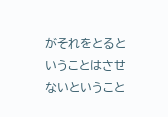がそれをとるということはさせないということ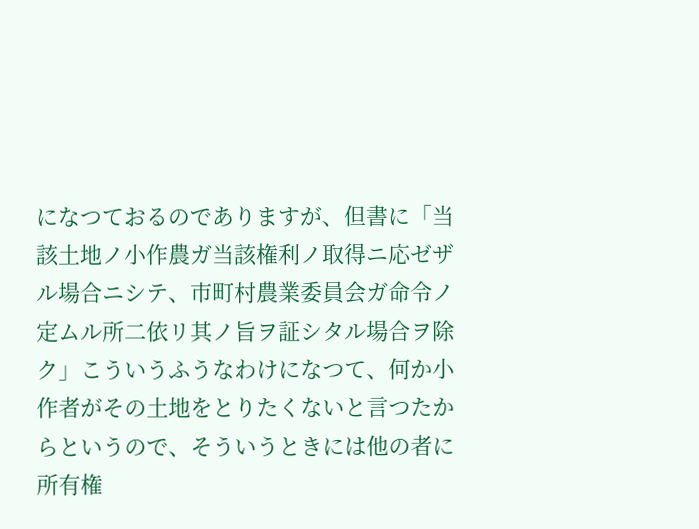になつておるのでありますが、但書に「当該土地ノ小作農ガ当該権利ノ取得ニ応ゼザル場合ニシテ、市町村農業委員会ガ命令ノ定ムル所二依リ其ノ旨ヲ証シタル場合ヲ除ク」こういうふうなわけになつて、何か小作者がその土地をとりたくないと言つたからというので、そういうときには他の者に所有権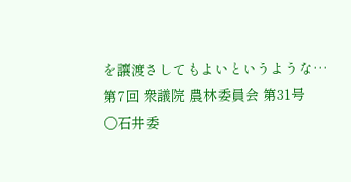を讓渡さしてもよいというような…
第7回 衆議院 農林委員会 第31号
○石井委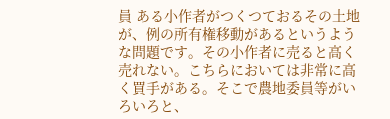員 ある小作者がつくつておるその土地が、例の所有権移動があるというような問題です。その小作者に売ると高く売れない。こちらにおいては非常に高く買手がある。そこで農地委員等がいろいろと、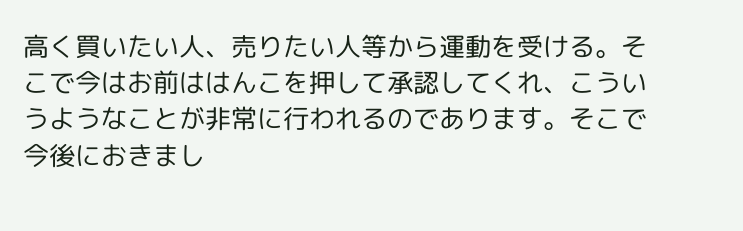高く買いたい人、売りたい人等から運動を受ける。そこで今はお前ははんこを押して承認してくれ、こういうようなことが非常に行われるのであります。そこで今後におきまし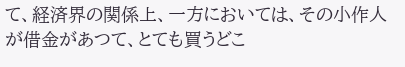て、経済界の関係上、一方においては、その小作人が借金があつて、とても買うどこ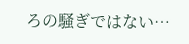ろの騒ぎではない…